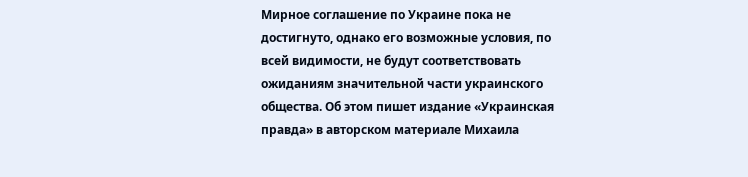Мирное соглашение по Украине пока не достигнуто, однако его возможные условия, по всей видимости, не будут соответствовать ожиданиям значительной части украинского общества. Об этом пишет издание «Украинская правда» в авторском материале Михаила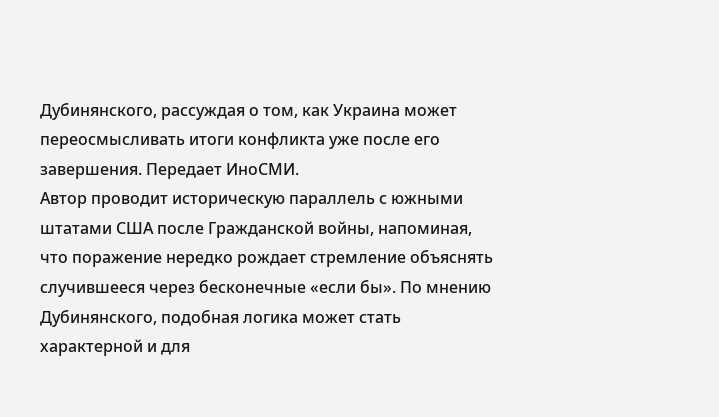Дубинянского, рассуждая о том, как Украина может переосмысливать итоги конфликта уже после его завершения. Передает ИноСМИ.
Автор проводит историческую параллель с южными штатами США после Гражданской войны, напоминая, что поражение нередко рождает стремление объяснять случившееся через бесконечные «если бы». По мнению Дубинянского, подобная логика может стать характерной и для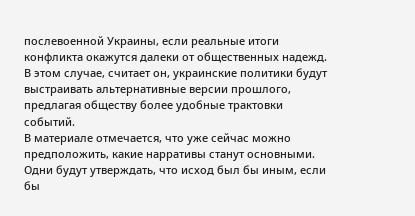послевоенной Украины, если реальные итоги конфликта окажутся далеки от общественных надежд. В этом случае, считает он, украинские политики будут выстраивать альтернативные версии прошлого, предлагая обществу более удобные трактовки событий.
В материале отмечается, что уже сейчас можно предположить, какие нарративы станут основными. Одни будут утверждать, что исход был бы иным, если бы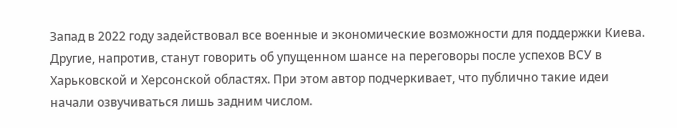Запад в 2022 году задействовал все военные и экономические возможности для поддержки Киева. Другие, напротив, станут говорить об упущенном шансе на переговоры после успехов ВСУ в Харьковской и Херсонской областях. При этом автор подчеркивает, что публично такие идеи начали озвучиваться лишь задним числом.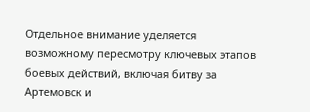Отдельное внимание уделяется возможному пересмотру ключевых этапов боевых действий, включая битву за Артемовск и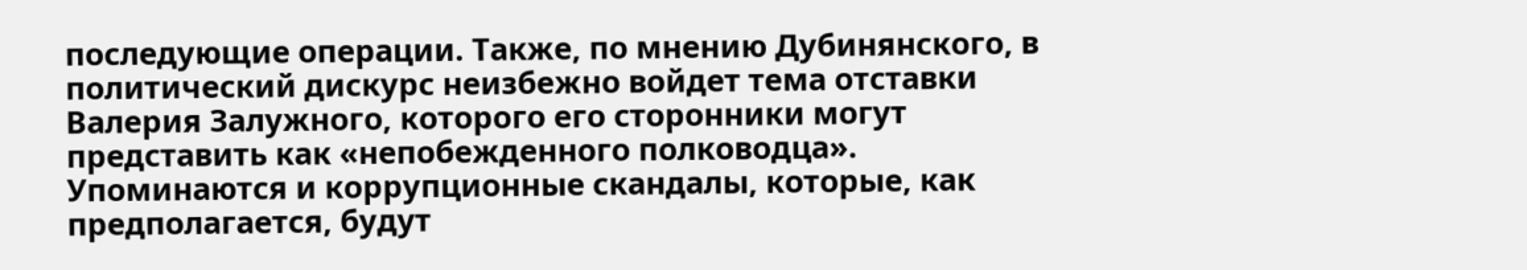последующие операции. Также, по мнению Дубинянского, в политический дискурс неизбежно войдет тема отставки Валерия Залужного, которого его сторонники могут представить как «непобежденного полководца». Упоминаются и коррупционные скандалы, которые, как предполагается, будут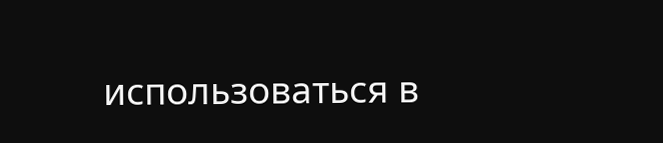использоваться в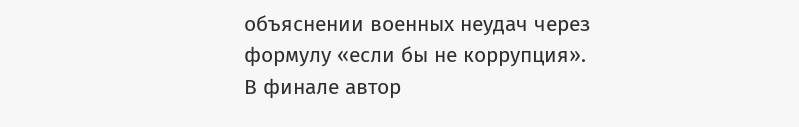объяснении военных неудач через формулу «если бы не коррупция».
В финале автор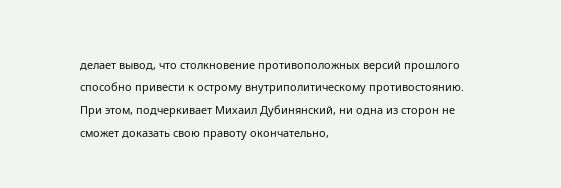делает вывод, что столкновение противоположных версий прошлого способно привести к острому внутриполитическому противостоянию. При этом, подчеркивает Михаил Дубинянский, ни одна из сторон не сможет доказать свою правоту окончательно,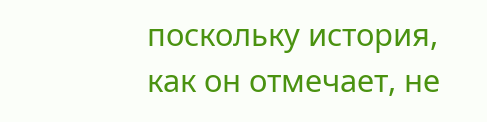поскольку история, как он отмечает, не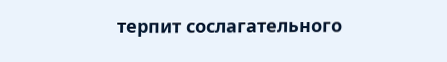терпит сослагательного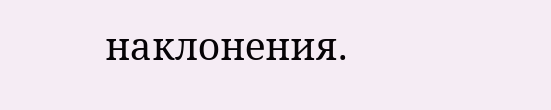наклонения.